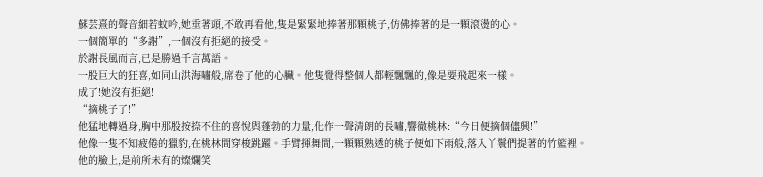蘇芸熹的聲音細若蚊吟,她垂著頭,不敢再看他,隻是緊緊地捧著那顆桃子,仿佛捧著的是一顆滾燙的心。
一個簡單的“多謝”,一個沒有拒絕的接受。
於謝長風而言,已是勝過千言萬語。
一股巨大的狂喜,如同山洪海嘯般,席卷了他的心臟。他隻覺得整個人都輕飄飄的,像是要飛起來一樣。
成了!她沒有拒絕!
“摘桃子了!”
他猛地轉過身,胸中那股按捺不住的喜悅與蓬勃的力量,化作一聲清朗的長嘯,響徹桃林:“今日便摘個儘興!”
他像一隻不知疲倦的獵豹,在桃林間穿梭跳躍。手臂揮舞間,一顆顆熟透的桃子便如下雨般,落入丫鬟們提著的竹籃裡。
他的臉上,是前所未有的燦爛笑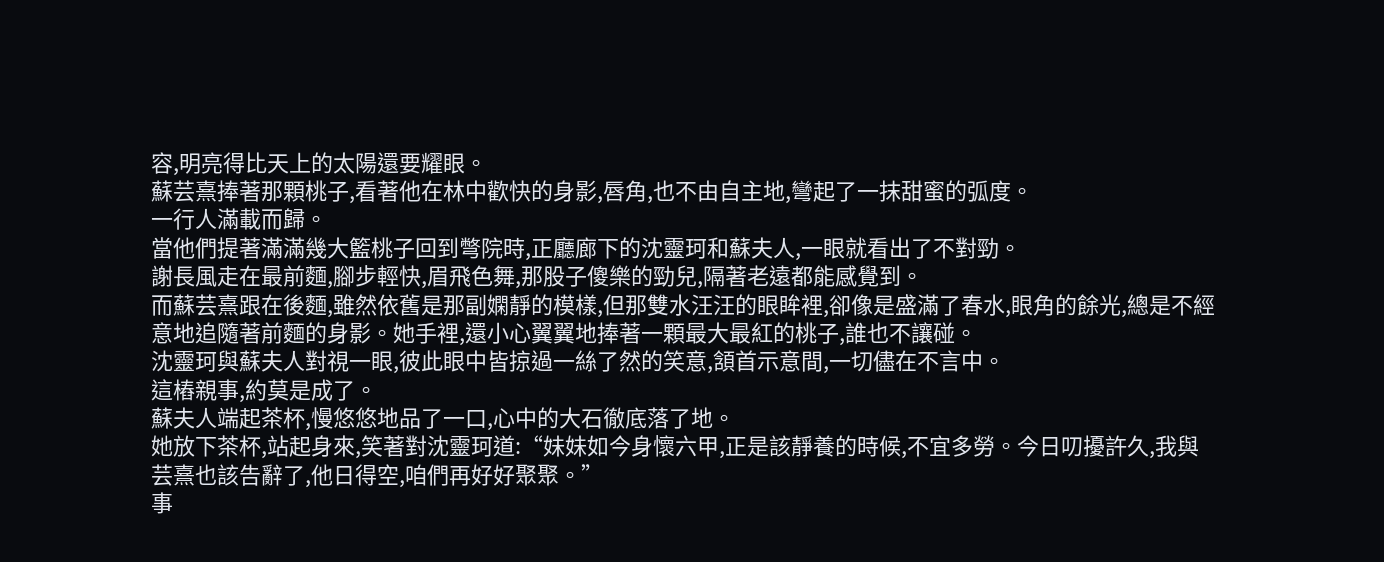容,明亮得比天上的太陽還要耀眼。
蘇芸熹捧著那顆桃子,看著他在林中歡快的身影,唇角,也不由自主地,彎起了一抹甜蜜的弧度。
一行人滿載而歸。
當他們提著滿滿幾大籃桃子回到彆院時,正廳廊下的沈靈珂和蘇夫人,一眼就看出了不對勁。
謝長風走在最前麵,腳步輕快,眉飛色舞,那股子傻樂的勁兒,隔著老遠都能感覺到。
而蘇芸熹跟在後麵,雖然依舊是那副嫻靜的模樣,但那雙水汪汪的眼眸裡,卻像是盛滿了春水,眼角的餘光,總是不經意地追隨著前麵的身影。她手裡,還小心翼翼地捧著一顆最大最紅的桃子,誰也不讓碰。
沈靈珂與蘇夫人對視一眼,彼此眼中皆掠過一絲了然的笑意,頷首示意間,一切儘在不言中。
這樁親事,約莫是成了。
蘇夫人端起茶杯,慢悠悠地品了一口,心中的大石徹底落了地。
她放下茶杯,站起身來,笑著對沈靈珂道:“妹妹如今身懷六甲,正是該靜養的時候,不宜多勞。今日叨擾許久,我與芸熹也該告辭了,他日得空,咱們再好好聚聚。”
事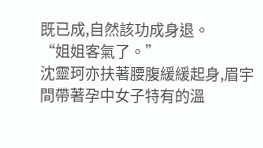既已成,自然該功成身退。
“姐姐客氣了。”
沈靈珂亦扶著腰腹緩緩起身,眉宇間帶著孕中女子特有的溫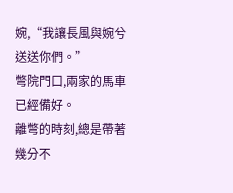婉,“我讓長風與婉兮送送你們。”
彆院門口,兩家的馬車已經備好。
離彆的時刻,總是帶著幾分不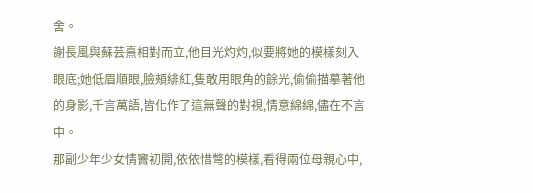舍。
謝長風與蘇芸熹相對而立,他目光灼灼,似要將她的模樣刻入眼底;她低眉順眼,臉頰緋紅,隻敢用眼角的餘光,偷偷描摹著他的身影,千言萬語,皆化作了這無聲的對視,情意綿綿,儘在不言中。
那副少年少女情竇初開,依依惜彆的模樣,看得兩位母親心中,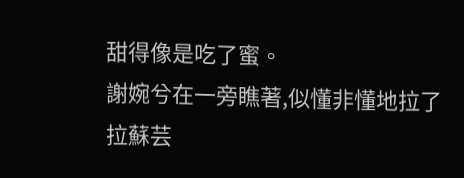甜得像是吃了蜜。
謝婉兮在一旁瞧著,似懂非懂地拉了拉蘇芸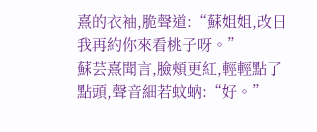熹的衣袖,脆聲道:“蘇姐姐,改日我再約你來看桃子呀。”
蘇芸熹聞言,臉頰更紅,輕輕點了點頭,聲音細若蚊蚋:“好。”